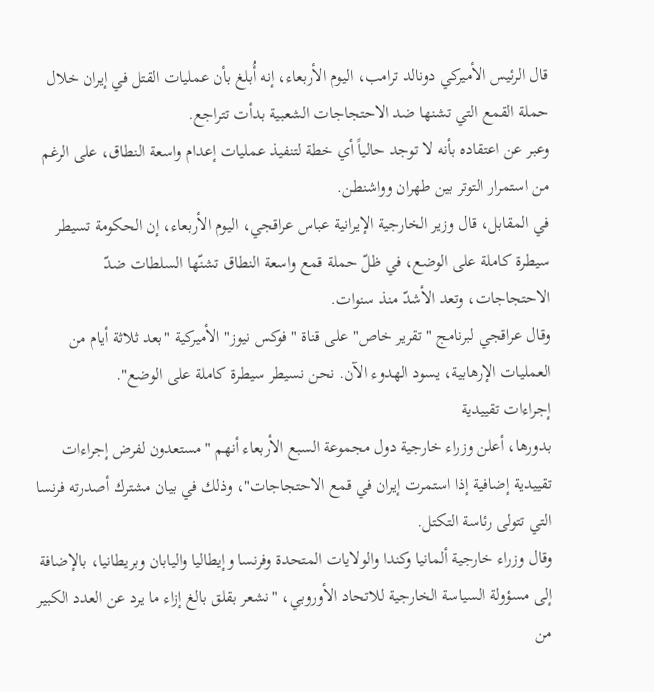قال الرئيس الأميركي دونالد ترامب، اليوم الأربعاء، إنه أُبلغ بأن عمليات القتل في إيران خلال حملة القمع التي تشنها ضد الاحتجاجات الشعبية بدأت تتراجع.
وعبر عن اعتقاده بأنه لا توجد حالياً أي خطة لتنفيذ عمليات إعدام واسعة النطاق، على الرغم من استمرار التوتر بين طهران وواشنطن.
في المقابل، قال وزير الخارجية الإيرانية عباس عراقجي، اليوم الأربعاء، إن الحكومة تسيطر سيطرة كاملة على الوضع، في ظلّ حملة قمع واسعة النطاق تشنّها السلطات ضدّ الاحتجاجات، وتعد الأشدّ منذ سنوات.
وقال عراقجي لبرنامج "تقرير خاص" على قناة "فوكس نيوز" الأميركية "بعد ثلاثة أيام من العمليات الإرهابية، يسود الهدوء الآن. نحن نسيطر سيطرة كاملة على الوضع".
إجراءات تقييدية
بدورها، أعلن وزراء خارجية دول مجموعة السبع الأربعاء أنهم "مستعدون لفرض إجراءات تقييدية إضافية إذا استمرت إيران في قمع الاحتجاجات"، وذلك في بيان مشترك أصدرته فرنسا التي تتولى رئاسة التكتل.
وقال وزراء خارجية ألمانيا وكندا والولايات المتحدة وفرنسا وإيطاليا واليابان وبريطانيا، بالإضافة إلى مسؤولة السياسة الخارجية للاتحاد الأوروبي، "نشعر بقلق بالغ إزاء ما يرد عن العدد الكبير من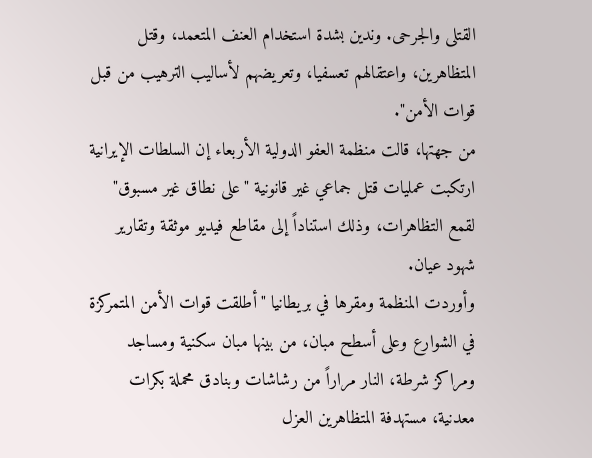القتلى والجرحى. وندين بشدة استخدام العنف المتعمد، وقتل المتظاهرين، واعتقالهم تعسفيا، وتعريضهم لأساليب الترهيب من قبل قوات الأمن".
من جهتها، قالت منظمة العفو الدولية الأربعاء إن السلطات الإيرانية ارتكبت عمليات قتل جماعي غير قانونية "على نطاق غير مسبوق" لقمع التظاهرات، وذلك استناداً إلى مقاطع فيديو موثقة وتقارير شهود عيان.
وأوردت المنظمة ومقرها في بريطانيا "أطلقت قوات الأمن المتمركزة في الشوارع وعلى أسطح مبان، من بينها مبان سكنية ومساجد ومراكز شرطة، النار مراراً من رشاشات وبنادق محملة بكرات معدنية، مستهدفة المتظاهرين العزل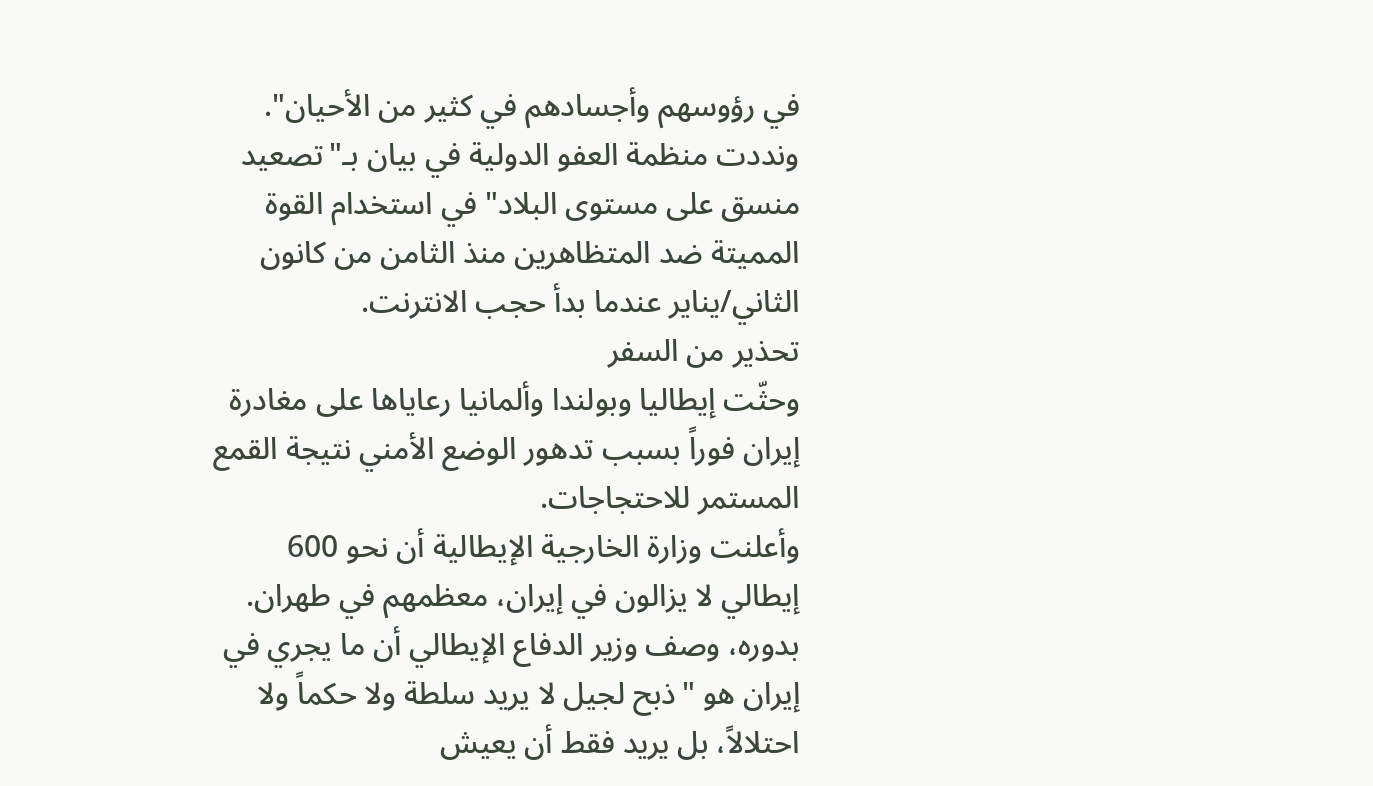في رؤوسهم وأجسادهم في كثير من الأحيان".
ونددت منظمة العفو الدولية في بيان بـ"تصعيد منسق على مستوى البلاد" في استخدام القوة المميتة ضد المتظاهرين منذ الثامن من كانون الثاني/يناير عندما بدأ حجب الانترنت.
تحذير من السفر
وحثّت إيطاليا وبولندا وألمانيا رعاياها على مغادرة إيران فوراً بسبب تدهور الوضع الأمني نتيجة القمع المستمر للاحتجاجات.
وأعلنت وزارة الخارجية الإيطالية أن نحو 600 إيطالي لا يزالون في إيران، معظمهم في طهران. بدوره، وصف وزير الدفاع الإيطالي أن ما يجري في إيران هو "ذبح لجيل لا يريد سلطة ولا حكماً ولا احتلالاً، بل يريد فقط أن يعيش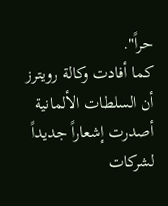حراً".
كما أفادت وكالة رويترز أن السلطات الألمانية أصدرت إشعاراً جديداً لشركات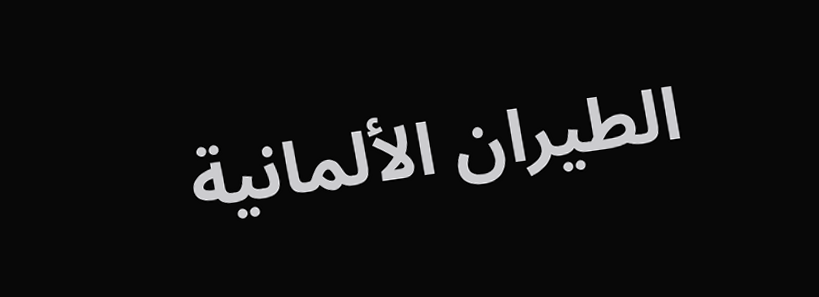الطيران الألمانية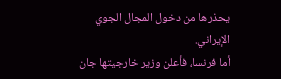يحذرها من دخول المجال الجوي الإيراني.
أما فرنسا، فأعلن وزير خارجيتها جان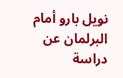نويل بارو أمام البرلمان عن دراسة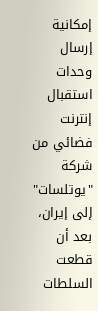إمكانية إرسال وحدات استقبال إنترنت فضائي من شركة "يوتلسات" إلى إيران، بعد أن قطعت السلطات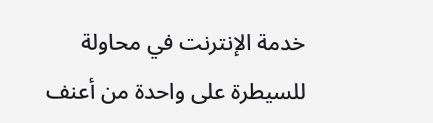خدمة الإنترنت في محاولة للسيطرة على واحدة من أعنف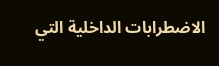الاضطرابات الداخلية التي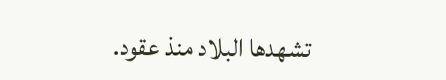تشهدها البلاد منذ عقود.